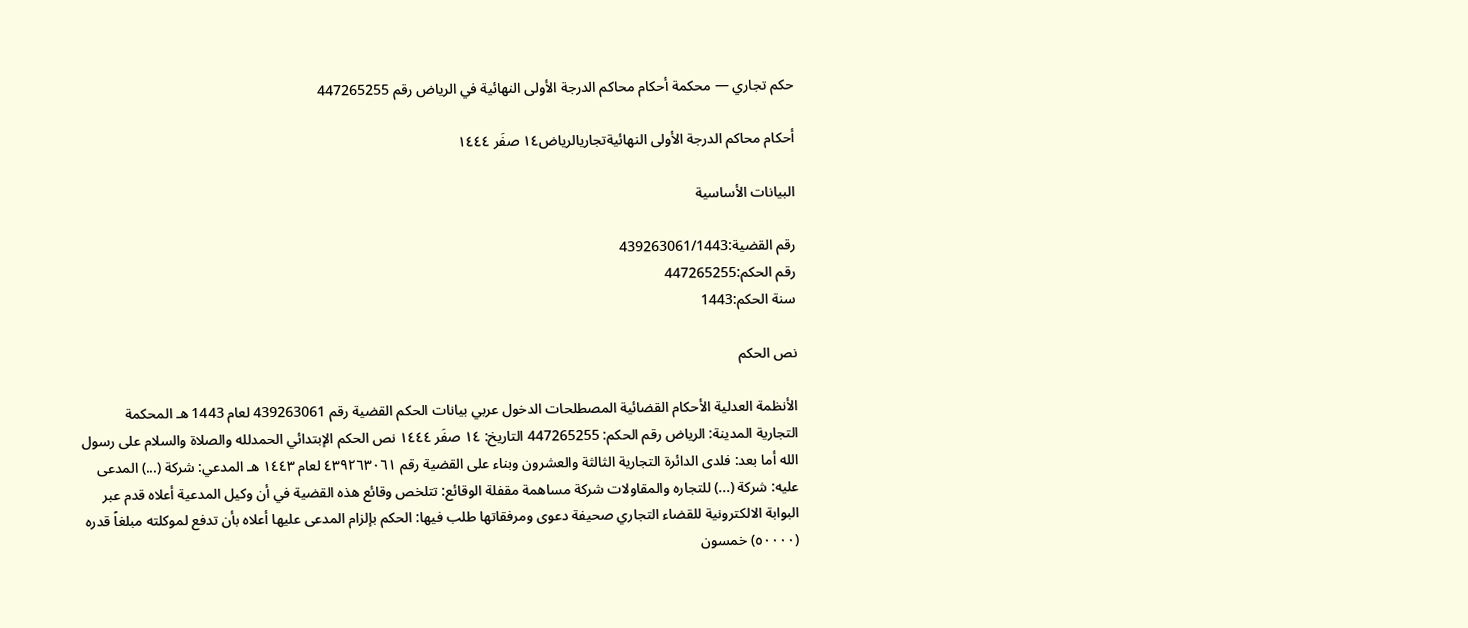حكم تجاري — محكمة أحكام محاكم الدرجة الأولى النهائية في الرياض رقم 447265255

أحكام محاكم الدرجة الأولى النهائيةتجاريالرياض١٤ صفَر ١٤٤٤

البيانات الأساسية

رقم القضية:439263061/1443
رقم الحكم:447265255
سنة الحكم:1443

نص الحكم

الأنظمة العدلية الأحكام القضائية المصطلحات الدخول عربي بيانات الحكم القضية رقم 439263061 لعام 1443 هـ المحكمة التجارية المدينة: الرياض رقم الحكم: 447265255 التاريخ: ١٤ صفَر ١٤٤٤ نص الحكم الإبتدائي الحمدلله والصلاة والسلام على رسول الله أما بعد: فلدى الدائرة التجارية الثالثة والعشرون وبناء على القضية رقم ٤٣٩٢٦٣٠٦١ لعام ١٤٤٣ هـ المدعي: شركة (...) المدعى عليه: شركة (...) للتجاره والمقاولات شركة مساهمة مقفلة الوقائع: تتلخص وقائع هذه القضية في أن وكيل المدعية أعلاه قدم عبر البوابة الالكترونية للقضاء التجاري صحيفة دعوى ومرفقاتها طلب فيها: الحكم بإلزام المدعى عليها أعلاه بأن تدفع لموكلته مبلغاً قدره (٥٠٠٠٠) خمسون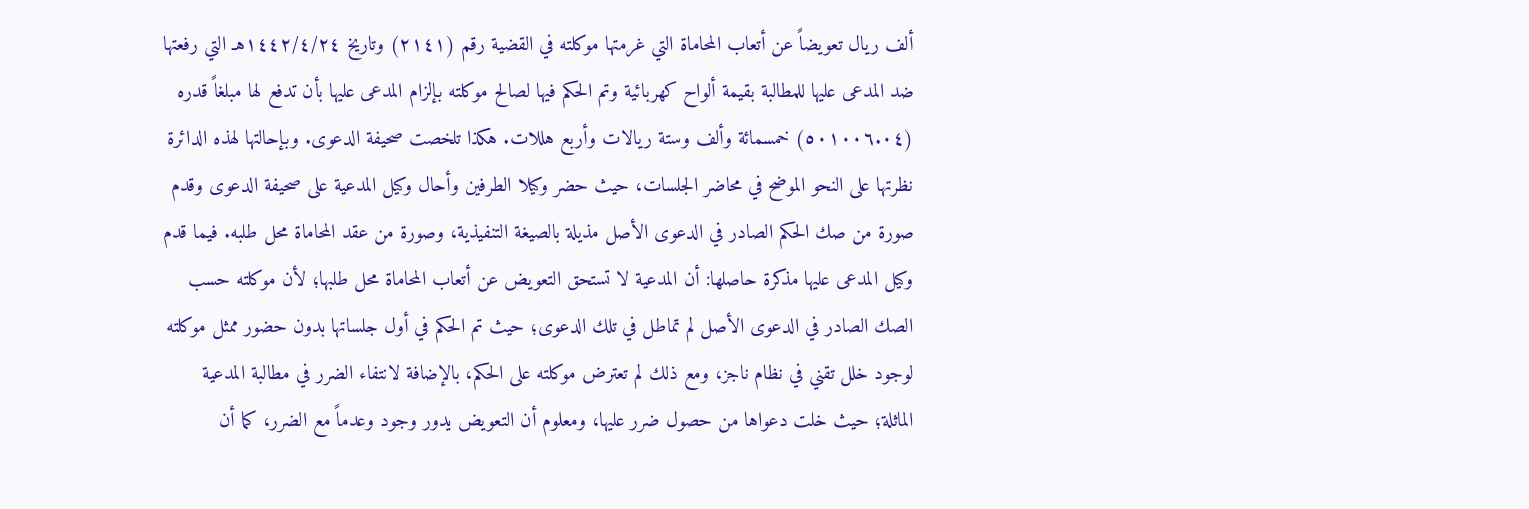ألف ريال تعويضاً عن أتعاب المحاماة التي غرمتها موكلته في القضية رقم (٢١٤١) وتاريخ ١٤٤٢/٤/٢٤هـ التي رفعتها ضد المدعى عليها للمطالبة بقيمة ألواح كهربائية وتم الحكم فيها لصالح موكلته بإلزام المدعى عليها بأن تدفع لها مبلغاً قدره (٥٠١٠٠٦.٠٤) خمسمائة وألف وستة ريالات وأربع هللات. هكذا تلخصت صحيفة الدعوى. وبإحالتها لهذه الدائرة نظرتها على النحو الموضح في محاضر الجلسات، حيث حضر وكيلا الطرفين وأحال وكيل المدعية على صحيفة الدعوى وقدم صورة من صك الحكم الصادر في الدعوى الأصل مذيلة بالصيغة التنفيذية، وصورة من عقد المحاماة محل طلبه. فيما قدم وكيل المدعى عليها مذكرة حاصلها: أن المدعية لا تستحق التعويض عن أتعاب المحاماة محل طلبها؛ لأن موكلته حسب الصك الصادر في الدعوى الأصل لم تماطل في تلك الدعوى؛ حيث تم الحكم في أول جلساتها بدون حضور ممثل موكلته لوجود خلل تقني في نظام ناجز، ومع ذلك لم تعترض موكلته على الحكم، بالإضافة لانتفاء الضرر في مطالبة المدعية الماثلة؛ حيث خلت دعواها من حصول ضرر عليها، ومعلوم أن التعويض يدور وجود وعدماً مع الضرر، كما أن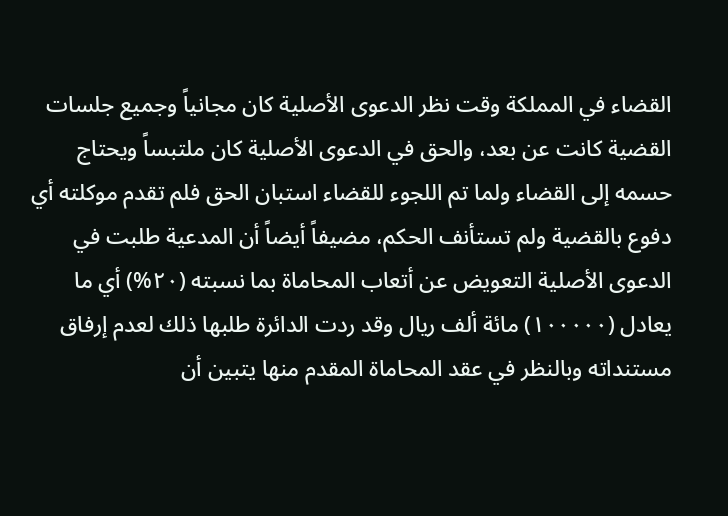القضاء في المملكة وقت نظر الدعوى الأصلية كان مجانياً وجميع جلسات القضية كانت عن بعد، والحق في الدعوى الأصلية كان ملتبساً ويحتاج حسمه إلى القضاء ولما تم اللجوء للقضاء استبان الحق فلم تقدم موكلته أي دفوع بالقضية ولم تستأنف الحكم، مضيفاً أيضاً أن المدعية طلبت في الدعوى الأصلية التعويض عن أتعاب المحاماة بما نسبته (٢٠%) أي ما يعادل (١٠٠٠٠٠) مائة ألف ريال وقد ردت الدائرة طلبها ذلك لعدم إرفاق مستنداته وبالنظر في عقد المحاماة المقدم منها يتبين أن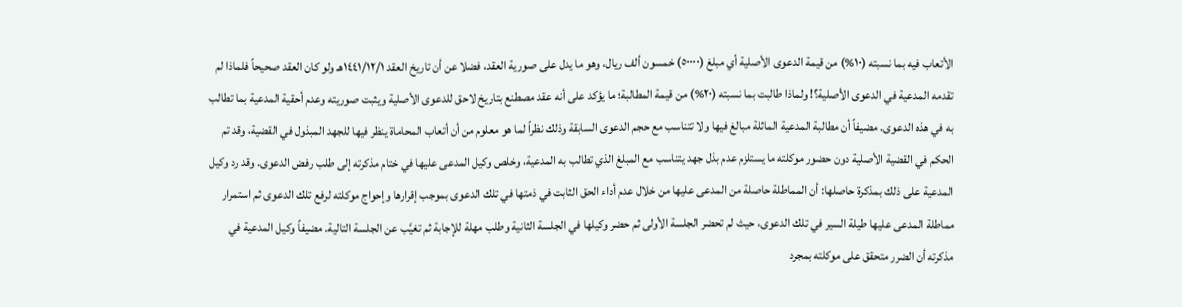الأتعاب فيه بما نسبته (١٠%) من قيمة الدعوى الأصلية أي مبلغ (٥٠٠٠٠) خمسون ألف ريال، وهو ما يدل على صورية العقد، فضلا عن أن تاريخ العقد ١٤٤١/١٢/١هـ ولو كان العقد صحيحاً فلماذا لم تقدمه المدعية في الدعوى الأصلية؟! ولماذا طالبت بما نسبته (٢٠%) من قيمة المطالبة؛ ما يؤكد على أنه عقد مصطنع بتاريخ لاحق للدعوى الأصلية ويثبت صوريته وعدم أحقية المدعية بما تطالب به في هذه الدعوى. مضيفاً أن مطالبة المدعية الماثلة مبالغ فيها ولا تتناسب مع حجم الدعوى السابقة وذلك نظراً لما هو معلوم من أن أتعاب المحاماة ينظر فيها للجهد المبذول في القضية، وقد تم الحكم في القضية الأصلية دون حضور موكلته ما يستلزم عدم بذل جهد يتناسب مع المبلغ الذي تطالب به المدعية، وخلص وكيل المدعى عليها في ختام مذكرته إلى طلب رفض الدعوى. وقد رد وكيل المدعية على ذلك بمذكرة حاصلها: أن المماطلة حاصلة من المدعى عليها من خلال عدم أداء الحق الثابت في ذمتها في تلك الدعوى بموجب إقرارها وإحواج موكلته لرفع تلك الدعوى ثم استمرار مماطلة المدعى عليها طيلة السير في تلك الدعوى، حيث لم تحضر الجلسة الأولى ثم حضر وكيلها في الجلسة الثانية وطلب مهلة للإجابة ثم تغيَّب عن الجلسة التالية. مضيفاً وكيل المدعية في مذكرته أن الضرر متحقق على موكلته بمجرد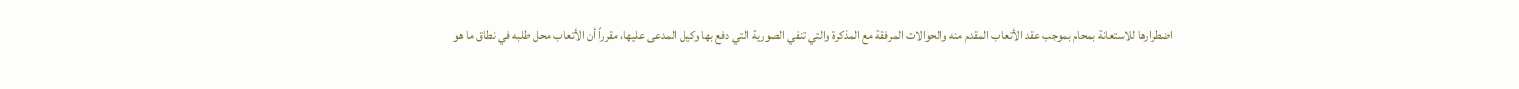اضطرارها للاستعانة بمحام بموجب عقد الأتعاب المقدم منه والحوالات المرفقة مع المذكرة والتي تنفي الصورية التي دفع بها وكيل المدعى عليها، مقرراً أن الأتعاب محل طلبه في نطاق ما هو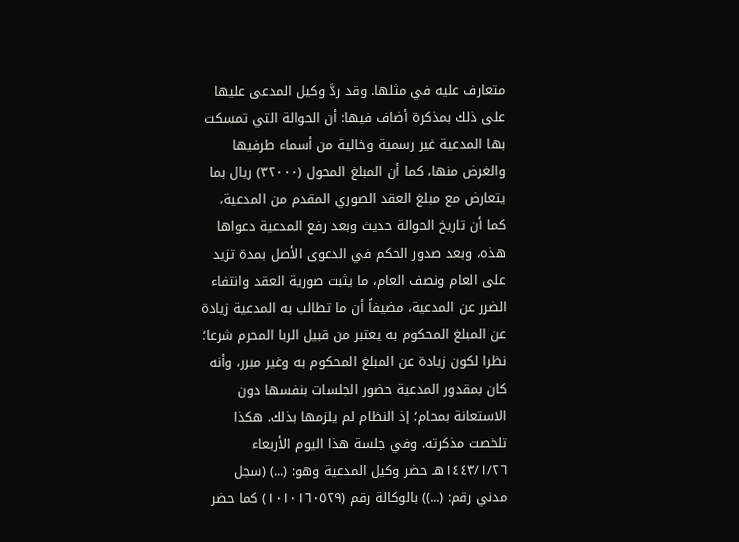متعارف عليه في مثلها. وقد ردَّ وكيل المدعى عليها على ذلك بمذكرة أضاف فيها: أن الحوالة التي تمسكت بها المدعية غير رسمية وخالية من أسماء طرفيها والغرض منها، كما أن المبلغ المحول (٣٢٠٠٠) ريال بما يتعارض مع مبلغ العقد الصوري المقدم من المدعية، كما أن تاريخ الحوالة حديث وبعد رفع المدعية دعواها هذه، وبعد صدور الحكم في الدعوى الأصل بمدة تزيد على العام ونصف العام، ما يثبت صورية العقد وانتفاء الضرر عن المدعية، مضيفاً أن ما تطالب به المدعية زيادة عن المبلغ المحكوم به يعتبر من قبيل الربا المحرم شرعا؛ نظرا لكون زيادة عن المبلغ المحكوم به وغير مبرر، وأنه كان بمقدور المدعية حضور الجلسات بنفسها دون الاستعانة بمحام؛ إذ النظام لم يلزمها بذلك. هكذا تلخصت مذكرته. وفي جلسة هذا اليوم الأربعاء ١٤٤٣/١/٢٦هـ حضر وكيل المدعية وهو: (...) (سجل مدني رقم: (...)) بالوكالة رقم (١٠١٠١٦٠٥٢٩) كما حضر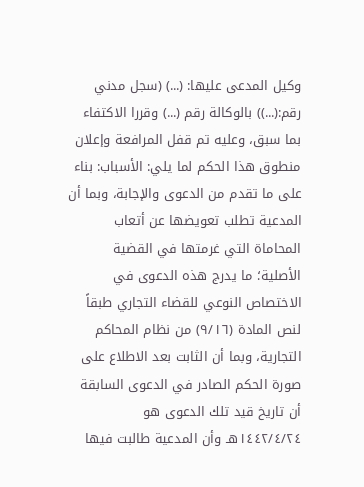وكيل المدعى عليها: (...) (سجل مدني رقم:(...)) بالوكالة رقم (...) وقررا الاكتفاء بما سبق، وعليه تم قفل المرافعة وإعلان منطوق هذا الحكم لما يلي: الأسباب: بناء على ما تقدم من الدعوى والإجابة، وبما أن المدعية تطلب تعويضها عن أتعاب المحاماة التي غرمتها في القضية الأصلية؛ ما يدرج هذه الدعوى في الاختصاص النوعي للقضاء التجاري طبقاً لنص المادة (٩/١٦) من نظام المحاكم التجارية، وبما أن الثابت بعد الاطلاع على صورة الحكم الصادر في الدعوى السابقة أن تاريخ قيد تلك الدعوى هو ١٤٤٢/٤/٢٤هـ وأن المدعية طالبت فيها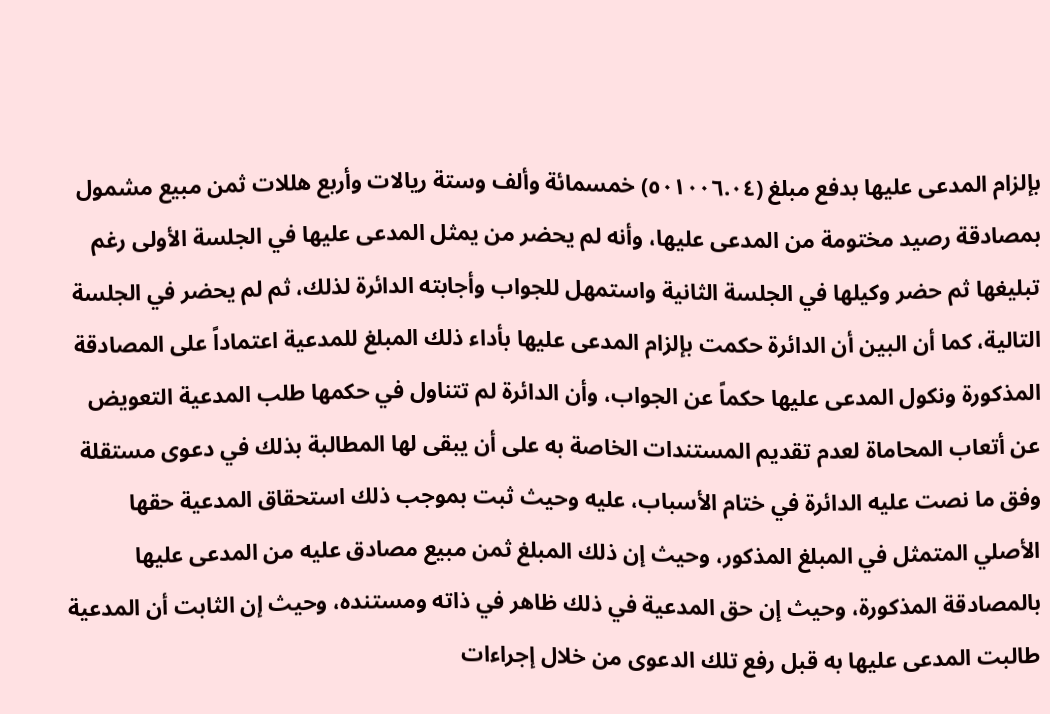بإلزام المدعى عليها بدفع مبلغ (٥٠١٠٠٦.٠٤) خمسمائة وألف وستة ريالات وأربع هللات ثمن مبيع مشمول بمصادقة رصيد مختومة من المدعى عليها، وأنه لم يحضر من يمثل المدعى عليها في الجلسة الأولى رغم تبليغها ثم حضر وكيلها في الجلسة الثانية واستمهل للجواب وأجابته الدائرة لذلك، ثم لم يحضر في الجلسة التالية، كما أن البين أن الدائرة حكمت بإلزام المدعى عليها بأداء ذلك المبلغ للمدعية اعتماداً على المصادقة المذكورة ونكول المدعى عليها حكماً عن الجواب، وأن الدائرة لم تتناول في حكمها طلب المدعية التعويض عن أتعاب المحاماة لعدم تقديم المستندات الخاصة به على أن يبقى لها المطالبة بذلك في دعوى مستقلة وفق ما نصت عليه الدائرة في ختام الأسباب، عليه وحيث ثبت بموجب ذلك استحقاق المدعية حقها الأصلي المتمثل في المبلغ المذكور، وحيث إن ذلك المبلغ ثمن مبيع مصادق عليه من المدعى عليها بالمصادقة المذكورة، وحيث إن حق المدعية في ذلك ظاهر في ذاته ومستنده، وحيث إن الثابت أن المدعية طالبت المدعى عليها به قبل رفع تلك الدعوى من خلال إجراءات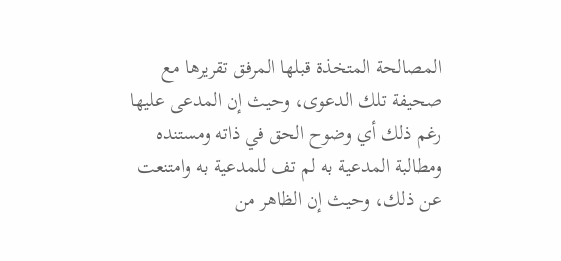المصالحة المتخذة قبلها المرفق تقريرها مع صحيفة تلك الدعوى، وحيث إن المدعى عليها رغم ذلك أي وضوح الحق في ذاته ومستنده ومطالبة المدعية به لم تف للمدعية به وامتنعت عن ذلك، وحيث إن الظاهر من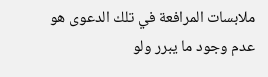ملابسات المرافعة في تلك الدعوى هو عدم وجود ما يبرر ولو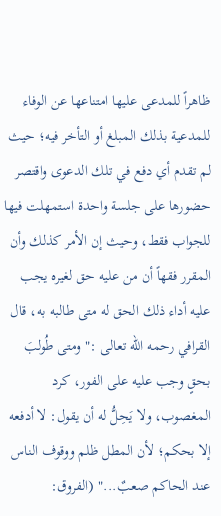ظاهراً للمدعى عليها امتناعها عن الوفاء للمدعية بذلك المبلغ أو التأخر فيه؛ حيث لم تقدم أي دفع في تلك الدعوى واقتصر حضورها على جلسة واحدة استمهلت فيها للجواب فقط، وحيث إن الأمر كذلك وأن المقرر فقهاً أن من عليه حق لغيره يجب عليه أداء ذلك الحق له متى طالبه به، قال القرافي رحمه الله تعالى :"ومتى طُولبَ بحقٍ وجب عليه على الفور، كرد المغصوب، ولا يَحِلُّ له أن يقول: لا أدفعه إلا بحكم؛ لأن المطل ظلم ووقوف الناس عند الحاكم صعبٌ..." (الفروق: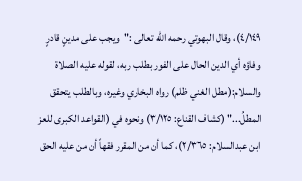٤/١٤٩)، وقال البهوتي رحمه الله تعالى :"ويجب على مدينٍ قادرٍ وفاؤه أي الدين الحال على الفور بطلب ربه، لقوله عليه الصلاة والسلام:(مطل الغني ظلم) رواه البخاري وغيره، وبالطلب يتحقق المطلُ..." (كشاف القناع: ٣/١٢٥) ونحوه في (القواعد الكبرى للعز ابن عبدالسلام: ٢/٣٦٥)، كما أن من المقرر فقهاً أن من عليه الحق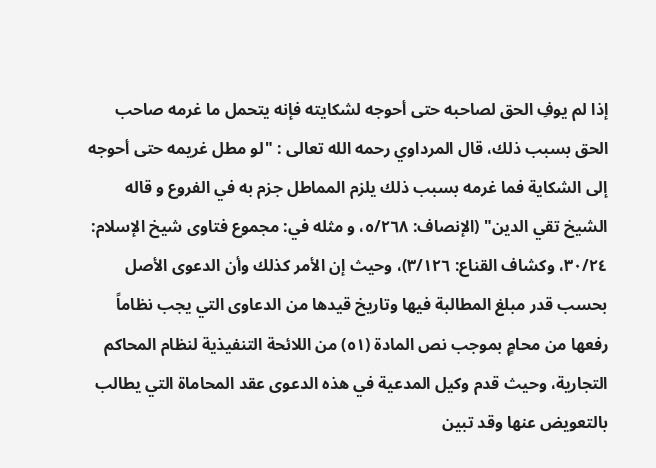إذا لم يوفِ الحق لصاحبه حتى أحوجه لشكايته فإنه يتحمل ما غرمه صاحب الحق بسبب ذلك، قال المرداوي رحمه الله تعالى : "لو مطل غريمه حتى أحوجه إلى الشكاية فما غرمه بسبب ذلك يلزم المماطل جزم به في الفروع و قاله الشيخ تقي الدين" (الإنصاف: ٥/٢٦٨، و مثله في: مجموع فتاوى شيخ الإسلام: ٣٠/٢٤، وكشاف القناع: ٣/١٢٦)، وحيث إن الأمر كذلك وأن الدعوى الأصل بحسب قدر مبلغ المطالبة فيها وتاريخ قيدها من الدعاوى التي يجب نظاماً رفعها من محامٍ بموجب نص المادة (٥١) من اللائحة التنفيذية لنظام المحاكم التجارية، وحيث قدم وكيل المدعية في هذه الدعوى عقد المحاماة التي يطالب بالتعويض عنها وقد تبين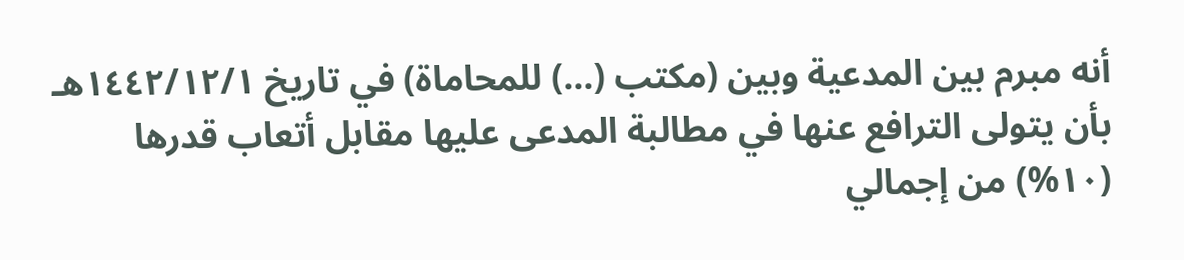أنه مبرم بين المدعية وبين (مكتب (...) للمحاماة) في تاريخ ١٤٤٢/١٢/١هـ بأن يتولى الترافع عنها في مطالبة المدعى عليها مقابل أتعاب قدرها (١٠%) من إجمالي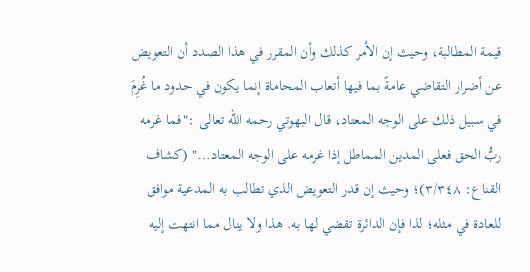قيمة المطالبة، وحيث إن الأمر كذلك وأن المقرر في هذا الصدد أن التعويض عن أضرار التقاضي عامةً بما فيها أتعاب المحاماة إنما يكون في حدود ما غُرِمَ في سبيل ذلك على الوجه المعتاد، قال البهوتي رحمه الله تعالى :"فما غرمه ربُّ الحق فعلى المدين المماطل إذا غرمه على الوجه المعتاد..." (كشاف القناع: ٣/٣٤٨)؛ وحيث إن قدر التعويض الذي تطالب به المدعية موافق للعادة في مثله؛ لذا فإن الدائرة تقضي لها به. هذا ولا ينال مما انتهت إليه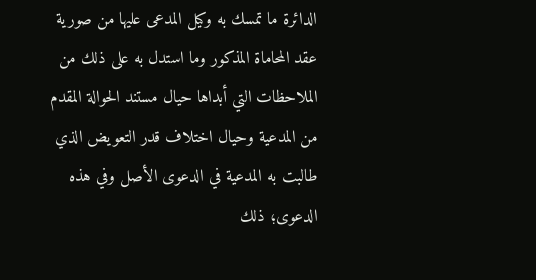الدائرة ما تمسك به وكيل المدعى عليها من صورية عقد المحاماة المذكور وما استدل به على ذلك من الملاحظات التي أبداها حيال مستند الحوالة المقدم من المدعية وحيال اختلاف قدر التعويض الذي طالبت به المدعية في الدعوى الأصل وفي هذه الدعوى؛ ذلك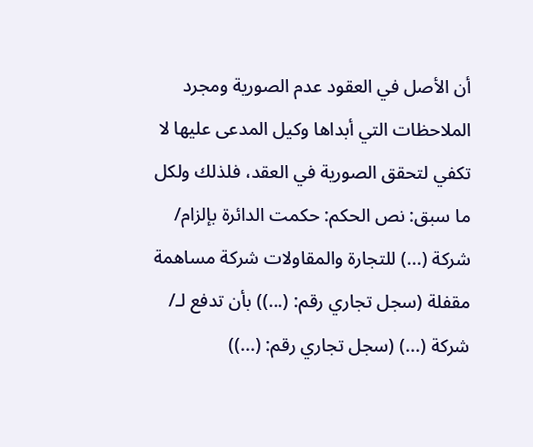أن الأصل في العقود عدم الصورية ومجرد الملاحظات التي أبداها وكيل المدعى عليها لا تكفي لتحقق الصورية في العقد، فلذلك ولكل ما سبق: نص الحكم: حكمت الدائرة بإلزام/ شركة (...) للتجارة والمقاولات شركة مساهمة مقفلة (سجل تجاري رقم: (...)) بأن تدفع لـ/ شركة (...) (سجل تجاري رقم: (...))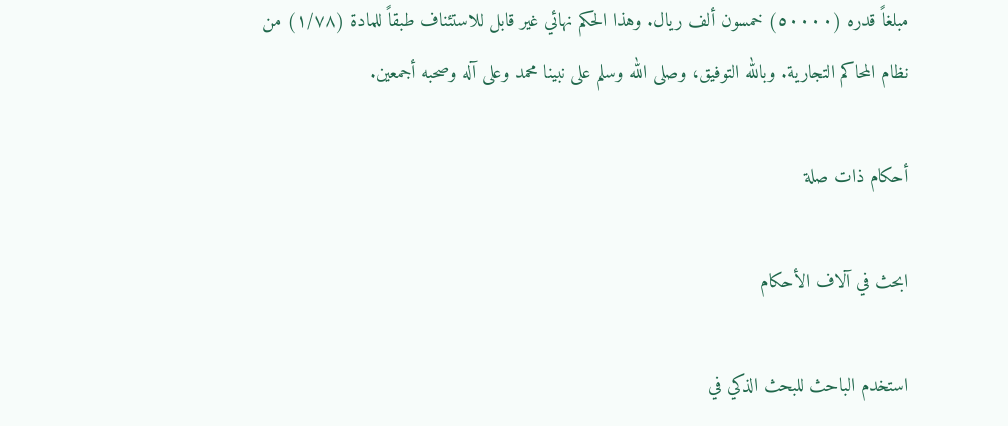مبلغاً قدره (٥٠٠٠٠) خمسون ألف ريال. وهذا الحكم نهائي غير قابل للاستئناف طبقاً للمادة (١/٧٨) من نظام المحاكم التجارية. وبالله التوفيق، وصلى الله وسلم على نبينا محمد وعلى آله وصحبه أجمعين.

أحكام ذات صلة

ابحث في آلاف الأحكام

استخدم الباحث للبحث الذكي في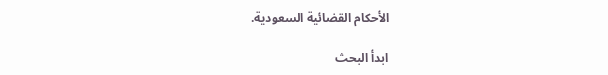الأحكام القضائية السعودية.

ابدأ البحث